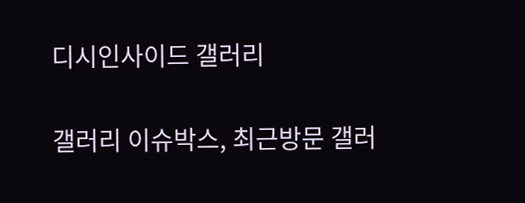디시인사이드 갤러리

갤러리 이슈박스, 최근방문 갤러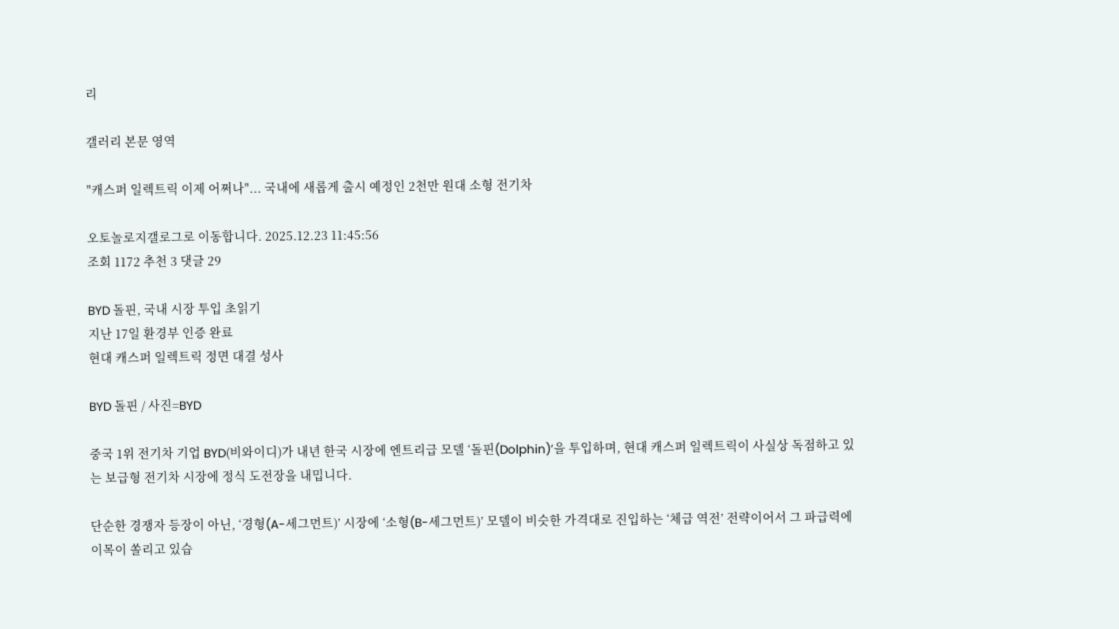리

갤러리 본문 영역

"캐스퍼 일렉트릭 이제 어쩌나"... 국내에 새롭게 출시 예정인 2천만 원대 소형 전기차

오토놀로지갤로그로 이동합니다. 2025.12.23 11:45:56
조회 1172 추천 3 댓글 29

BYD 돌핀, 국내 시장 투입 초읽기
지난 17일 환경부 인증 완료
현대 캐스퍼 일렉트릭 정면 대결 성사

BYD 돌핀 / 사진=BYD

중국 1위 전기차 기업 BYD(비와이디)가 내년 한국 시장에 엔트리급 모델 ‘돌핀(Dolphin)’을 투입하며, 현대 캐스퍼 일렉트릭이 사실상 독점하고 있는 보급형 전기차 시장에 정식 도전장을 내밉니다.

단순한 경쟁자 등장이 아닌, ‘경형(A-세그먼트)’ 시장에 ‘소형(B-세그먼트)’ 모델이 비슷한 가격대로 진입하는 ‘체급 역전’ 전략이어서 그 파급력에 이목이 쏠리고 있습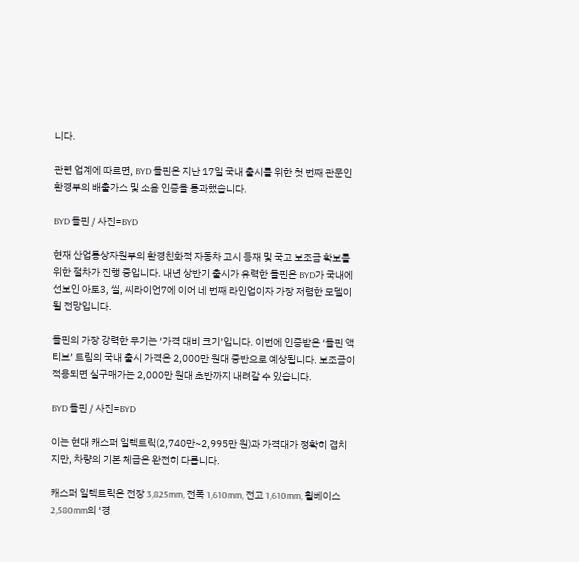니다.

관련 업계에 따르면, BYD 돌핀은 지난 17일 국내 출시를 위한 첫 번째 관문인 환경부의 배출가스 및 소음 인증을 통과했습니다.

BYD 돌핀 / 사진=BYD

현재 산업통상자원부의 환경친화적 자동차 고시 등재 및 국고 보조금 확보를 위한 절차가 진행 중입니다. 내년 상반기 출시가 유력한 돌핀은 BYD가 국내에 선보인 아토3, 씰, 씨라이언7에 이어 네 번째 라인업이자 가장 저렴한 모델이 될 전망입니다.

돌핀의 가장 강력한 무기는 ‘가격 대비 크기’입니다. 이번에 인증받은 ‘돌핀 액티브’ 트림의 국내 출시 가격은 2,000만 원대 중반으로 예상됩니다. 보조금이 적용되면 실구매가는 2,000만 원대 초반까지 내려갈 수 있습니다.

BYD 돌핀 / 사진=BYD

이는 현대 캐스퍼 일렉트릭(2,740만~2,995만 원)과 가격대가 정확히 겹치지만, 차량의 기본 체급은 완전히 다릅니다.

캐스퍼 일렉트릭은 전장 3,825mm, 전폭 1,610mm, 전고 1,610mm, 휠베이스 2,580mm의 ‘경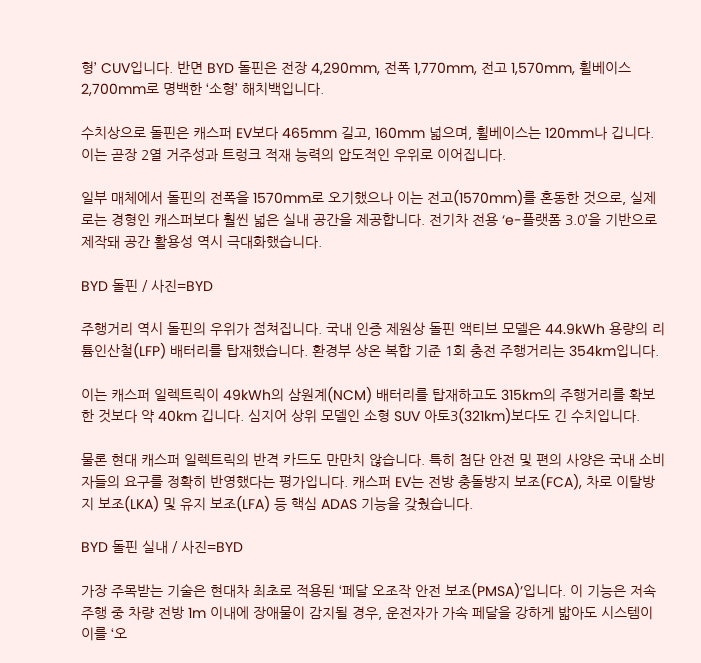형’ CUV입니다. 반면 BYD 돌핀은 전장 4,290mm, 전폭 1,770mm, 전고 1,570mm, 휠베이스 2,700mm로 명백한 ‘소형’ 해치백입니다.

수치상으로 돌핀은 캐스퍼 EV보다 465mm 길고, 160mm 넓으며, 휠베이스는 120mm나 깁니다. 이는 곧장 2열 거주성과 트렁크 적재 능력의 압도적인 우위로 이어집니다.

일부 매체에서 돌핀의 전폭을 1570mm로 오기했으나 이는 전고(1570mm)를 혼동한 것으로, 실제로는 경형인 캐스퍼보다 훨씬 넓은 실내 공간을 제공합니다. 전기차 전용 ‘e-플랫폼 3.0’을 기반으로 제작돼 공간 활용성 역시 극대화했습니다.

BYD 돌핀 / 사진=BYD

주행거리 역시 돌핀의 우위가 점쳐집니다. 국내 인증 제원상 돌핀 액티브 모델은 44.9kWh 용량의 리튬인산철(LFP) 배터리를 탑재했습니다. 환경부 상온 복합 기준 1회 충전 주행거리는 354km입니다.

이는 캐스퍼 일렉트릭이 49kWh의 삼원계(NCM) 배터리를 탑재하고도 315km의 주행거리를 확보한 것보다 약 40km 깁니다. 심지어 상위 모델인 소형 SUV 아토3(321km)보다도 긴 수치입니다.

물론 현대 캐스퍼 일렉트릭의 반격 카드도 만만치 않습니다. 특히 첨단 안전 및 편의 사양은 국내 소비자들의 요구를 정확히 반영했다는 평가입니다. 캐스퍼 EV는 전방 충돌방지 보조(FCA), 차로 이탈방지 보조(LKA) 및 유지 보조(LFA) 등 핵심 ADAS 기능을 갖췄습니다.

BYD 돌핀 실내 / 사진=BYD

가장 주목받는 기술은 현대차 최초로 적용된 ‘페달 오조작 안전 보조(PMSA)’입니다. 이 기능은 저속 주행 중 차량 전방 1m 이내에 장애물이 감지될 경우, 운전자가 가속 페달을 강하게 밟아도 시스템이 이를 ‘오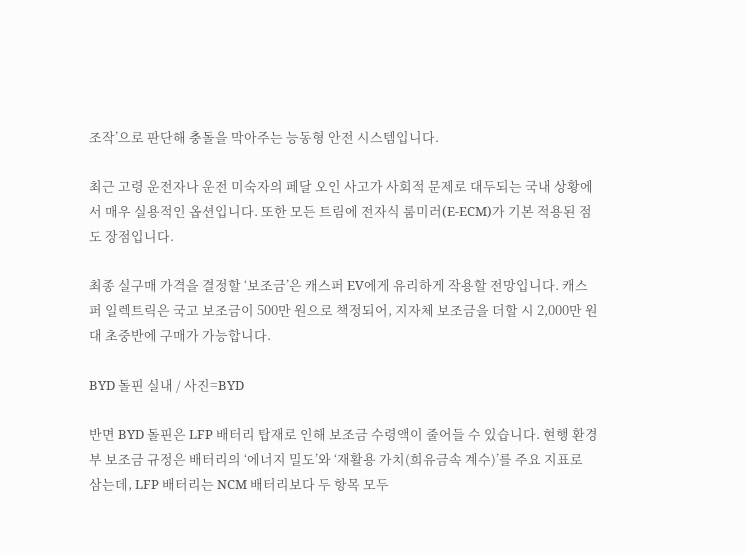조작’으로 판단해 충돌을 막아주는 능동형 안전 시스템입니다.

최근 고령 운전자나 운전 미숙자의 페달 오인 사고가 사회적 문제로 대두되는 국내 상황에서 매우 실용적인 옵션입니다. 또한 모든 트림에 전자식 룸미러(E-ECM)가 기본 적용된 점도 장점입니다.

최종 실구매 가격을 결정할 ‘보조금’은 캐스퍼 EV에게 유리하게 작용할 전망입니다. 캐스퍼 일렉트릭은 국고 보조금이 500만 원으로 책정되어, 지자체 보조금을 더할 시 2,000만 원대 초중반에 구매가 가능합니다.

BYD 돌핀 실내 / 사진=BYD

반면 BYD 돌핀은 LFP 배터리 탑재로 인해 보조금 수령액이 줄어들 수 있습니다. 현행 환경부 보조금 규정은 배터리의 ‘에너지 밀도’와 ‘재활용 가치(희유금속 계수)’를 주요 지표로 삼는데, LFP 배터리는 NCM 배터리보다 두 항목 모두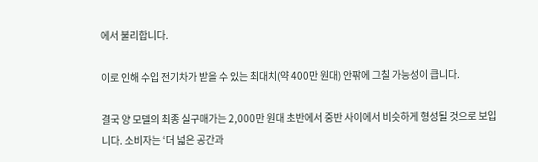에서 불리합니다.

이로 인해 수입 전기차가 받을 수 있는 최대치(약 400만 원대) 안팎에 그칠 가능성이 큽니다.

결국 양 모델의 최종 실구매가는 2,000만 원대 초반에서 중반 사이에서 비슷하게 형성될 것으로 보입니다. 소비자는 ‘더 넓은 공간과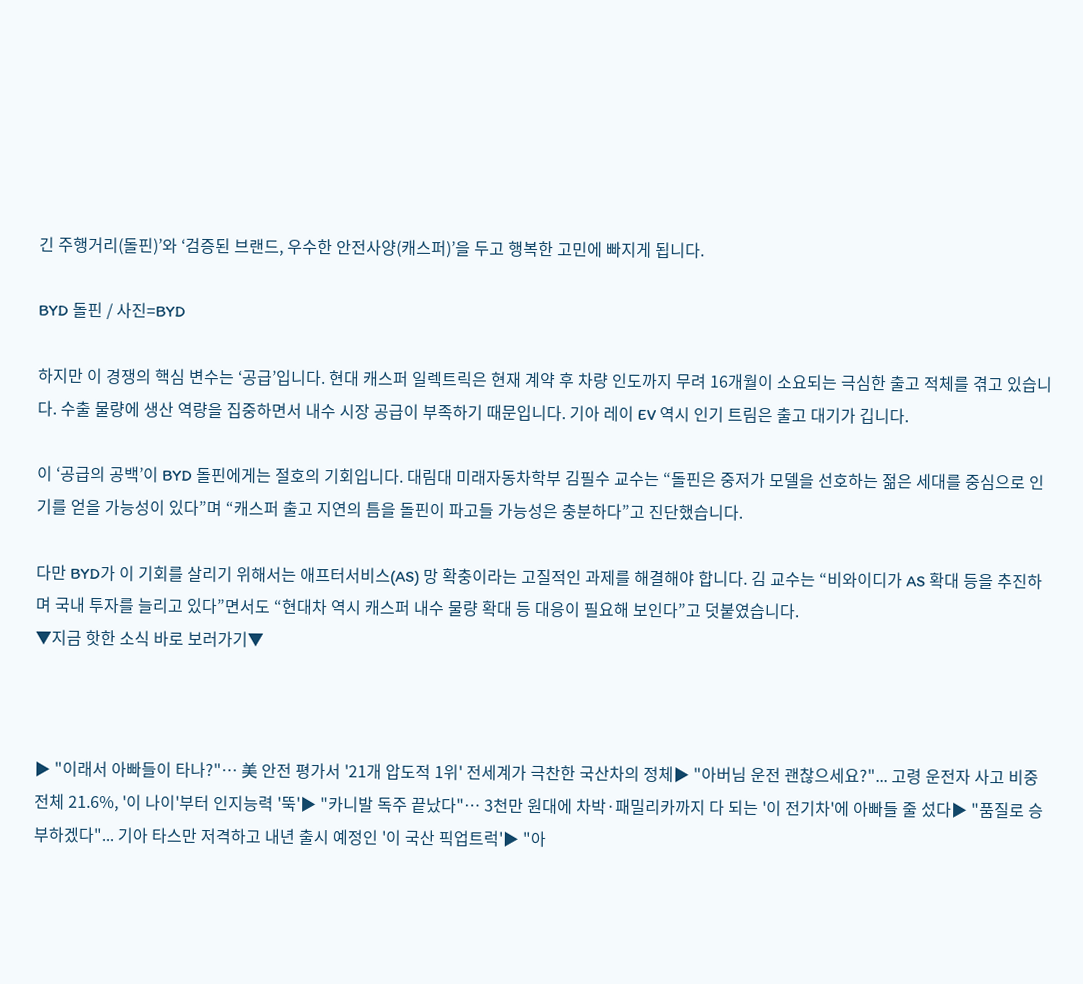긴 주행거리(돌핀)’와 ‘검증된 브랜드, 우수한 안전사양(캐스퍼)’을 두고 행복한 고민에 빠지게 됩니다.

BYD 돌핀 / 사진=BYD

하지만 이 경쟁의 핵심 변수는 ‘공급’입니다. 현대 캐스퍼 일렉트릭은 현재 계약 후 차량 인도까지 무려 16개월이 소요되는 극심한 출고 적체를 겪고 있습니다. 수출 물량에 생산 역량을 집중하면서 내수 시장 공급이 부족하기 때문입니다. 기아 레이 EV 역시 인기 트림은 출고 대기가 깁니다.

이 ‘공급의 공백’이 BYD 돌핀에게는 절호의 기회입니다. 대림대 미래자동차학부 김필수 교수는 “돌핀은 중저가 모델을 선호하는 젊은 세대를 중심으로 인기를 얻을 가능성이 있다”며 “캐스퍼 출고 지연의 틈을 돌핀이 파고들 가능성은 충분하다”고 진단했습니다.

다만 BYD가 이 기회를 살리기 위해서는 애프터서비스(AS) 망 확충이라는 고질적인 과제를 해결해야 합니다. 김 교수는 “비와이디가 AS 확대 등을 추진하며 국내 투자를 늘리고 있다”면서도 “현대차 역시 캐스퍼 내수 물량 확대 등 대응이 필요해 보인다”고 덧붙였습니다.
▼지금 핫한 소식 바로 보러가기▼



▶ "이래서 아빠들이 타나?"… 美 안전 평가서 '21개 압도적 1위' 전세계가 극찬한 국산차의 정체▶ "아버님 운전 괜찮으세요?"... 고령 운전자 사고 비중 전체 21.6%, '이 나이'부터 인지능력 '뚝'▶ "카니발 독주 끝났다"… 3천만 원대에 차박·패밀리카까지 다 되는 '이 전기차'에 아빠들 줄 섰다▶ "품질로 승부하겠다"... 기아 타스만 저격하고 내년 출시 예정인 '이 국산 픽업트럭'▶ "아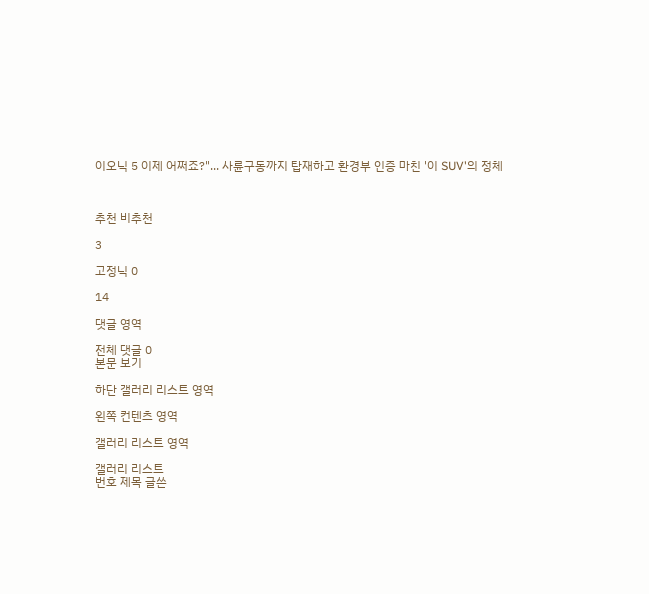이오닉 5 이제 어쩌죠?"... 사륜구동까지 탑재하고 환경부 인증 마친 '이 SUV'의 정체



추천 비추천

3

고정닉 0

14

댓글 영역

전체 댓글 0
본문 보기

하단 갤러리 리스트 영역

왼쪽 컨텐츠 영역

갤러리 리스트 영역

갤러리 리스트
번호 제목 글쓴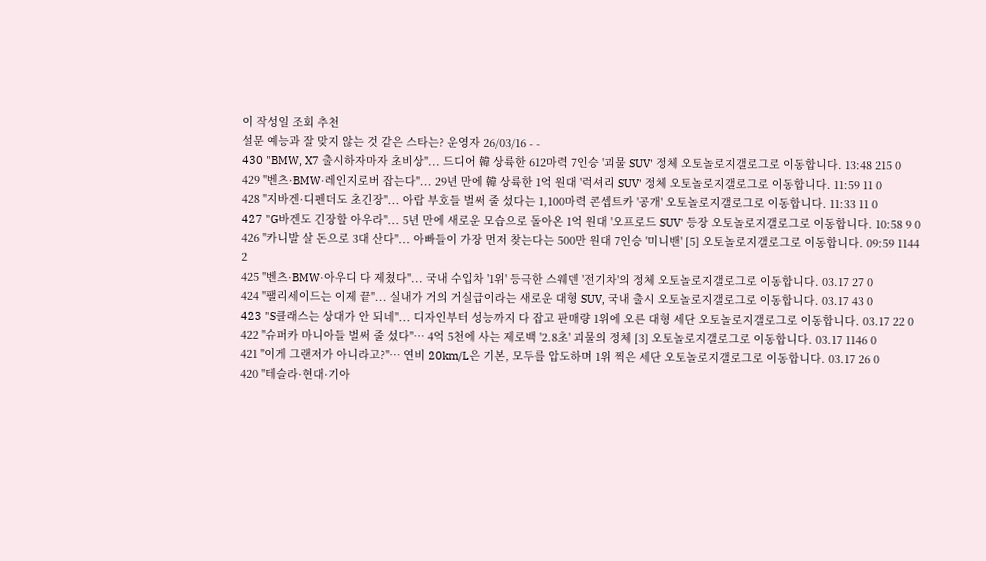이 작성일 조회 추천
설문 예능과 잘 맞지 않는 것 같은 스타는? 운영자 26/03/16 - -
430 "BMW, X7 출시하자마자 초비상"... 드디어 韓 상륙한 612마력 7인승 '괴물 SUV' 정체 오토놀로지갤로그로 이동합니다. 13:48 215 0
429 "벤츠·BMW·레인지로버 잡는다"... 29년 만에 韓 상륙한 1억 원대 '럭셔리 SUV' 정체 오토놀로지갤로그로 이동합니다. 11:59 11 0
428 "지바겐·디펜더도 초긴장"... 아랍 부호들 벌써 줄 섰다는 1,100마력 콘셉트카 '공개' 오토놀로지갤로그로 이동합니다. 11:33 11 0
427 "G바겐도 긴장할 아우라"... 5년 만에 새로운 모습으로 돌아온 1억 원대 '오프로드 SUV' 등장 오토놀로지갤로그로 이동합니다. 10:58 9 0
426 "카니발 살 돈으로 3대 산다"... 아빠들이 가장 먼저 찾는다는 500만 원대 7인승 '미니밴' [5] 오토놀로지갤로그로 이동합니다. 09:59 1144 2
425 "벤츠·BMW·아우디 다 제쳤다"... 국내 수입차 '1위' 등극한 스웨덴 '전기차'의 정체 오토놀로지갤로그로 이동합니다. 03.17 27 0
424 "팰리세이드는 이제 끝"... 실내가 거의 거실급이라는 새로운 대형 SUV, 국내 출시 오토놀로지갤로그로 이동합니다. 03.17 43 0
423 "S클래스는 상대가 안 되네"... 디자인부터 성능까지 다 잡고 판매량 1위에 오른 대형 세단 오토놀로지갤로그로 이동합니다. 03.17 22 0
422 "슈퍼카 마니아들 벌써 줄 섰다"… 4억 5천에 사는 제로백 '2.8초' 괴물의 정체 [3] 오토놀로지갤로그로 이동합니다. 03.17 1146 0
421 "이게 그랜저가 아니라고?"… 연비 20km/L은 기본, 모두를 압도하며 1위 찍은 세단 오토놀로지갤로그로 이동합니다. 03.17 26 0
420 "테슬라·현대·기아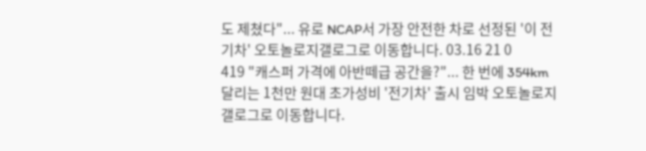도 제쳤다"... 유로 NCAP서 가장 안전한 차로 선정된 '이 전기차' 오토놀로지갤로그로 이동합니다. 03.16 21 0
419 "캐스퍼 가격에 아반떼급 공간을?"... 한 번에 354km 달리는 1천만 원대 초가성비 '전기차' 출시 임박 오토놀로지갤로그로 이동합니다.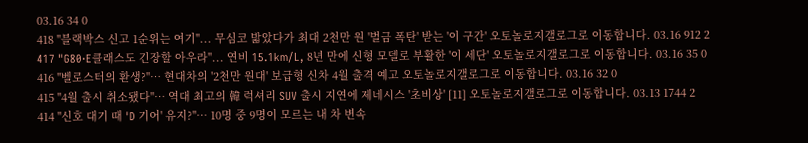03.16 34 0
418 "블랙박스 신고 1순위는 여기"... 무심코 밟았다가 최대 2천만 원 '벌금 폭탄' 받는 '이 구간' 오토놀로지갤로그로 이동합니다. 03.16 912 2
417 "G80·E클래스도 긴장할 아우라"... 연비 15.1km/L, 8년 만에 신형 모델로 부활한 '이 세단' 오토놀로지갤로그로 이동합니다. 03.16 35 0
416 "벨로스터의 환생?"… 현대차의 '2천만 원대' 보급형 신차 4월 출격 예고 오토놀로지갤로그로 이동합니다. 03.16 32 0
415 "4월 출시 취소됐다"… 역대 최고의 韓 럭셔리 SUV 출시 지연에 제네시스 '초비상' [11] 오토놀로지갤로그로 이동합니다. 03.13 1744 2
414 "신호 대기 때 'D 기어' 유지?"… 10명 중 9명이 모르는 내 차 변속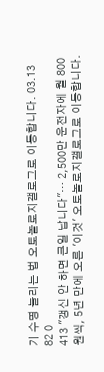기 수명 늘리는 법 오토놀로지갤로그로 이동합니다. 03.13 82 0
413 "갱신 안 하면 큰일 납니다"… 2,500만 운전자에 월 800원씩, 5년 만에 오른 '이것' 오토놀로지갤로그로 이동합니다.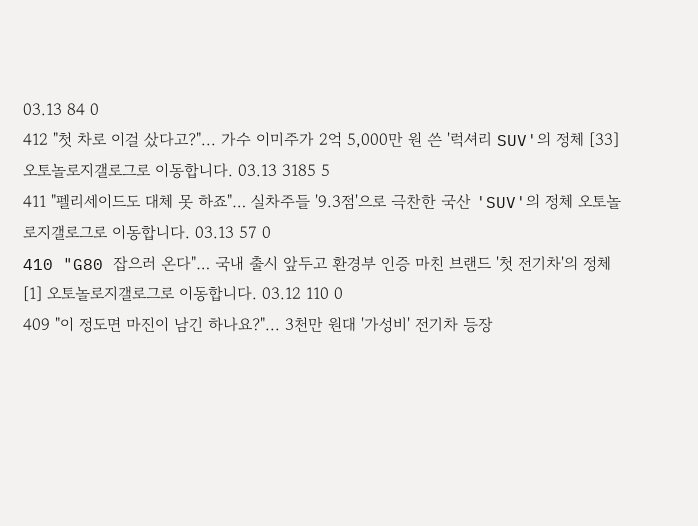03.13 84 0
412 "첫 차로 이걸 샀다고?"... 가수 이미주가 2억 5,000만 원 쓴 '럭셔리 SUV'의 정체 [33] 오토놀로지갤로그로 이동합니다. 03.13 3185 5
411 "펠리세이드도 대체 못 하죠"… 실차주들 '9.3점'으로 극찬한 국산 'SUV'의 정체 오토놀로지갤로그로 이동합니다. 03.13 57 0
410 "G80 잡으러 온다"… 국내 출시 앞두고 환경부 인증 마친 브랜드 '첫 전기차'의 정체 [1] 오토놀로지갤로그로 이동합니다. 03.12 110 0
409 "이 정도면 마진이 남긴 하나요?"... 3천만 원대 '가성비' 전기차 등장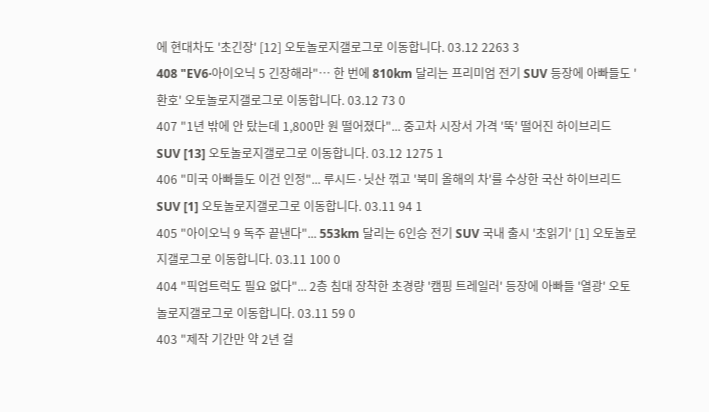에 현대차도 '초긴장' [12] 오토놀로지갤로그로 이동합니다. 03.12 2263 3
408 "EV6·아이오닉 5 긴장해라"… 한 번에 810km 달리는 프리미엄 전기 SUV 등장에 아빠들도 '환호' 오토놀로지갤로그로 이동합니다. 03.12 73 0
407 "1년 밖에 안 탔는데 1,800만 원 떨어졌다"... 중고차 시장서 가격 '뚝' 떨어진 하이브리드 SUV [13] 오토놀로지갤로그로 이동합니다. 03.12 1275 1
406 "미국 아빠들도 이건 인정"... 루시드·닛산 꺾고 '북미 올해의 차'를 수상한 국산 하이브리드 SUV [1] 오토놀로지갤로그로 이동합니다. 03.11 94 1
405 "아이오닉 9 독주 끝낸다"... 553km 달리는 6인승 전기 SUV 국내 출시 '초읽기' [1] 오토놀로지갤로그로 이동합니다. 03.11 100 0
404 "픽업트럭도 필요 없다"... 2층 침대 장착한 초경량 '캠핑 트레일러' 등장에 아빠들 '열광' 오토놀로지갤로그로 이동합니다. 03.11 59 0
403 "제작 기간만 약 2년 걸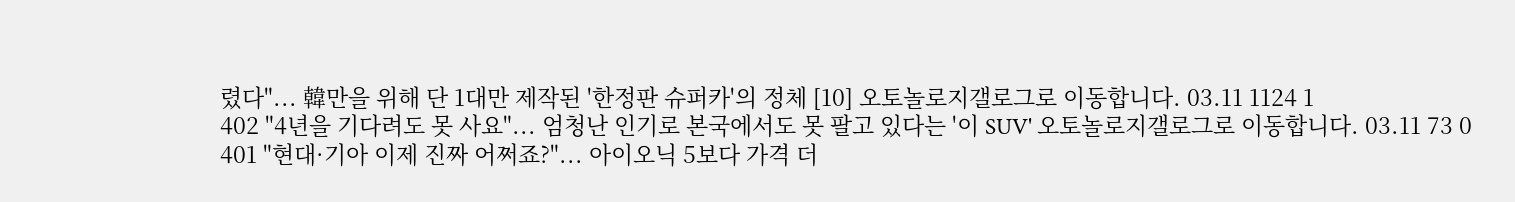렸다"... 韓만을 위해 단 1대만 제작된 '한정판 슈퍼카'의 정체 [10] 오토놀로지갤로그로 이동합니다. 03.11 1124 1
402 "4년을 기다려도 못 사요"... 엄청난 인기로 본국에서도 못 팔고 있다는 '이 SUV' 오토놀로지갤로그로 이동합니다. 03.11 73 0
401 "현대·기아 이제 진짜 어쩌죠?"... 아이오닉 5보다 가격 더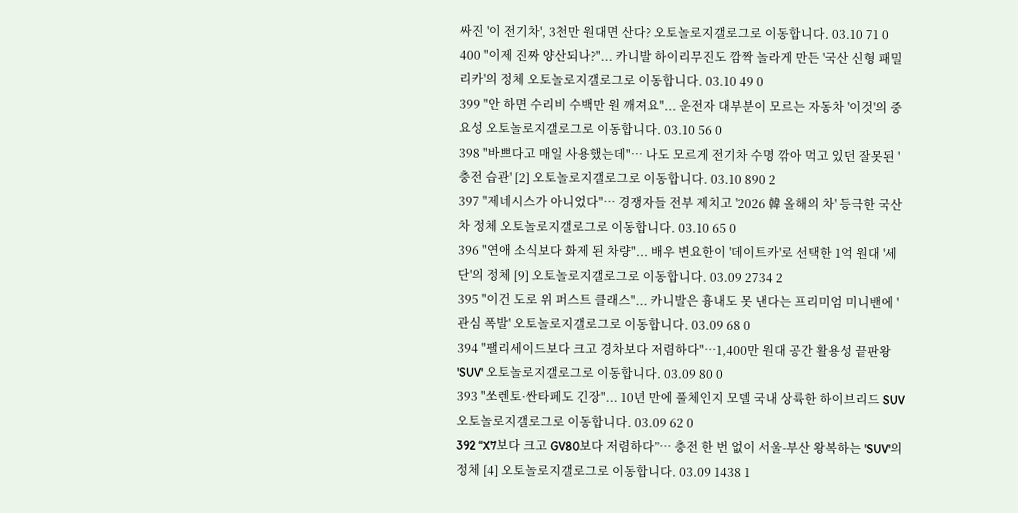싸진 '이 전기차', 3천만 원대면 산다? 오토놀로지갤로그로 이동합니다. 03.10 71 0
400 "이제 진짜 양산되나?"... 카니발 하이리무진도 깜짝 놀라게 만든 '국산 신형 패밀리카'의 정체 오토놀로지갤로그로 이동합니다. 03.10 49 0
399 "안 하면 수리비 수백만 원 깨져요"... 운전자 대부분이 모르는 자동차 '이것'의 중요성 오토놀로지갤로그로 이동합니다. 03.10 56 0
398 "바쁘다고 매일 사용했는데"… 나도 모르게 전기차 수명 깎아 먹고 있던 잘못된 '충전 습관' [2] 오토놀로지갤로그로 이동합니다. 03.10 890 2
397 "제네시스가 아니었다"… 경쟁자들 전부 제치고 '2026 韓 올해의 차' 등극한 국산차 정체 오토놀로지갤로그로 이동합니다. 03.10 65 0
396 "연애 소식보다 화제 된 차량"... 배우 변요한이 '데이트카'로 선택한 1억 원대 '세단'의 정체 [9] 오토놀로지갤로그로 이동합니다. 03.09 2734 2
395 "이건 도로 위 퍼스트 클래스"... 카니발은 흉내도 못 낸다는 프리미엄 미니밴에 '관심 폭발' 오토놀로지갤로그로 이동합니다. 03.09 68 0
394 "팰리세이드보다 크고 경차보다 저렴하다"…1,400만 원대 공간 활용성 끝판왕 'SUV' 오토놀로지갤로그로 이동합니다. 03.09 80 0
393 "쏘렌토·싼타페도 긴장"... 10년 만에 풀체인지 모델 국내 상륙한 하이브리드 SUV 오토놀로지갤로그로 이동합니다. 03.09 62 0
392 “X7보다 크고 GV80보다 저렴하다”… 충전 한 번 없이 서울-부산 왕복하는 'SUV'의 정체 [4] 오토놀로지갤로그로 이동합니다. 03.09 1438 1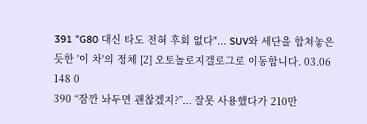391 "G80 대신 타도 전혀 후회 없다"... SUV와 세단을 합쳐놓은 듯한 '이 차'의 정체 [2] 오토놀로지갤로그로 이동합니다. 03.06 148 0
390 “잠깐 놔두면 괜찮겠지?”... 잘못 사용했다가 210만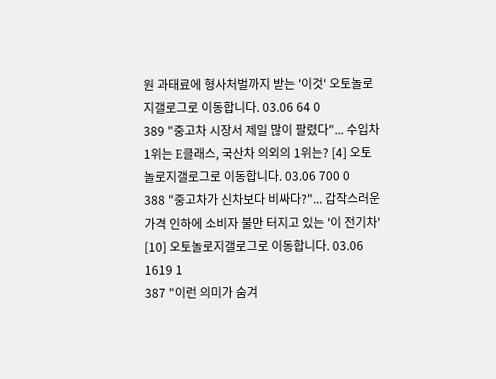원 과태료에 형사처벌까지 받는 '이것' 오토놀로지갤로그로 이동합니다. 03.06 64 0
389 "중고차 시장서 제일 많이 팔렸다"... 수입차 1위는 E클래스, 국산차 의외의 1위는? [4] 오토놀로지갤로그로 이동합니다. 03.06 700 0
388 "중고차가 신차보다 비싸다?"... 갑작스러운 가격 인하에 소비자 불만 터지고 있는 '이 전기차' [10] 오토놀로지갤로그로 이동합니다. 03.06 1619 1
387 "이런 의미가 숨겨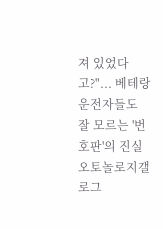져 있었다고?"... 베테랑 운전자들도 잘 모르는 '번호판'의 진실 오토놀로지갤로그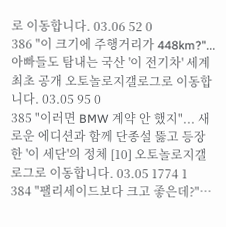로 이동합니다. 03.06 52 0
386 "이 크기에 주행거리가 448km?"... 아빠들도 탐내는 국산 '이 전기차' 세계 최초 공개 오토놀로지갤로그로 이동합니다. 03.05 95 0
385 "이러면 BMW 계약 안 했지"... 새로운 에디션과 함께 단종설 뚫고 등장한 '이 세단'의 정체 [10] 오토놀로지갤로그로 이동합니다. 03.05 1774 1
384 "팰리세이드보다 크고 좋은데?"…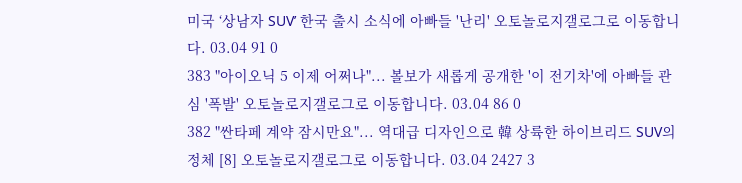미국 ‘상남자 SUV’ 한국 출시 소식에 아빠들 '난리' 오토놀로지갤로그로 이동합니다. 03.04 91 0
383 "아이오닉 5 이제 어쩌나"... 볼보가 새롭게 공개한 '이 전기차'에 아빠들 관심 '폭발' 오토놀로지갤로그로 이동합니다. 03.04 86 0
382 "싼타페 계약 잠시만요"... 역대급 디자인으로 韓 상륙한 하이브리드 SUV의 정체 [8] 오토놀로지갤로그로 이동합니다. 03.04 2427 3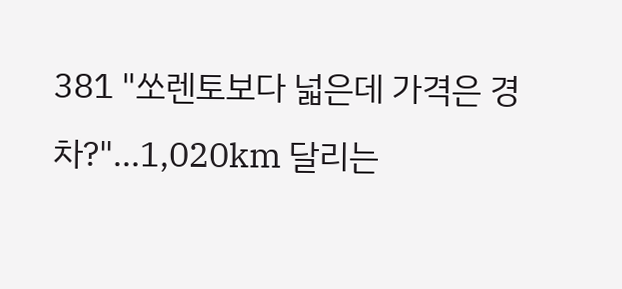381 "쏘렌토보다 넓은데 가격은 경차?"…1,020km 달리는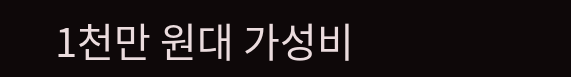1천만 원대 가성비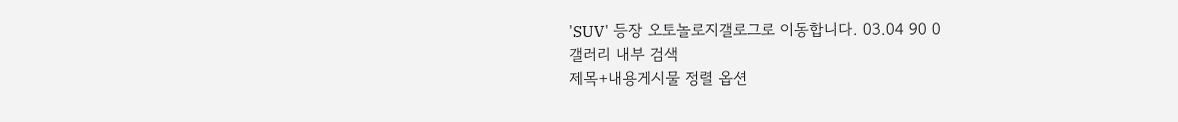'SUV' 등장 오토놀로지갤로그로 이동합니다. 03.04 90 0
갤러리 내부 검색
제목+내용게시물 정렬 옵션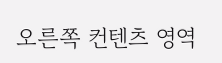오른쪽 컨텐츠 영역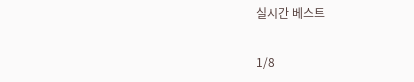실시간 베스트

1/8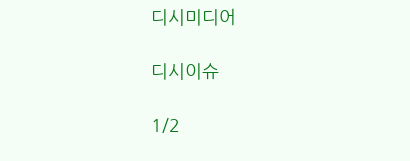디시미디어

디시이슈

1/2